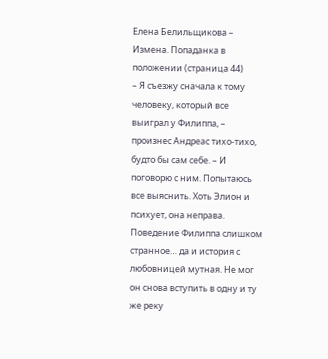Елена Белильщикова – Измена. Попаданка в положении (страница 44)
– Я съезжу сначала к тому человеку, который все выиграл у Филиппа, – произнес Андреас тихо-тихо, будто бы сам себе. – И поговорю с ним. Попытаюсь все выяснить. Хоть Элион и психует, она неправа. Поведение Филиппа слишком странное… да и история с любовницей мутная. Не мог он снова вступить в одну и ту же реку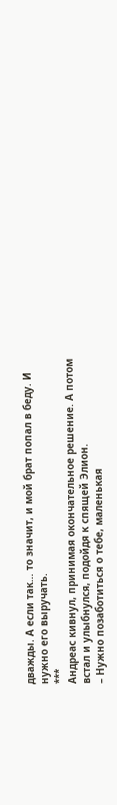дважды. А если так… то значит, и мой брат попал в беду. И нужно его выручать.
***
Андреас кивнул, принимая окончательное решение. А потом встал и улыбнулся, подойдя к спящей Элион.
– Нужно позаботиться о тебе, маленькая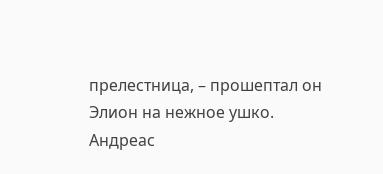прелестница, – прошептал он Элион на нежное ушко.
Андреас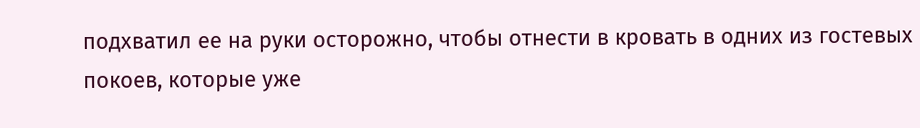подхватил ее на руки осторожно, чтобы отнести в кровать в одних из гостевых покоев, которые уже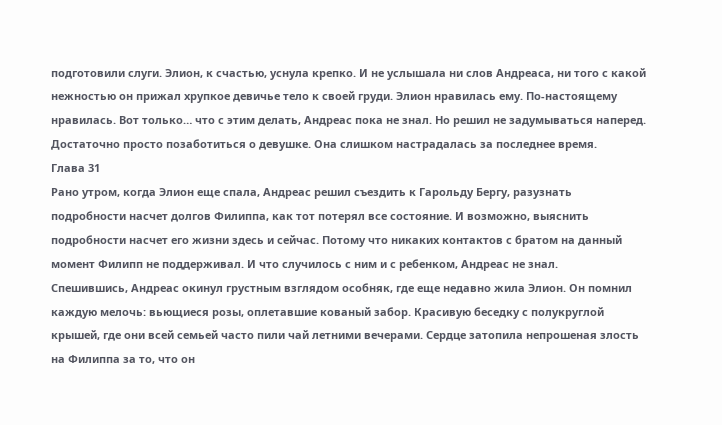подготовили слуги. Элион, к счастью, уснула крепко. И не услышала ни слов Андреаса, ни того с какой нежностью он прижал хрупкое девичье тело к своей груди. Элион нравилась ему. По-настоящему нравилась. Вот только… что с этим делать, Андреас пока не знал. Но решил не задумываться наперед. Достаточно просто позаботиться о девушке. Она слишком настрадалась за последнее время.
Глава 31
Рано утром, когда Элион еще спала, Андреас решил съездить к Гарольду Бергу, разузнать подробности насчет долгов Филиппа, как тот потерял все состояние. И возможно, выяснить подробности насчет его жизни здесь и сейчас. Потому что никаких контактов с братом на данный момент Филипп не поддерживал. И что случилось с ним и с ребенком, Андреас не знал.
Спешившись, Андреас окинул грустным взглядом особняк, где еще недавно жила Элион. Он помнил каждую мелочь: вьющиеся розы, оплетавшие кованый забор. Красивую беседку с полукруглой крышей, где они всей семьей часто пили чай летними вечерами. Сердце затопила непрошеная злость на Филиппа за то, что он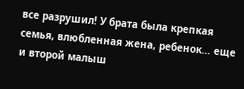все разрушил! У брата была крепкая семья, влюбленная жена, ребенок… еще и второй малыш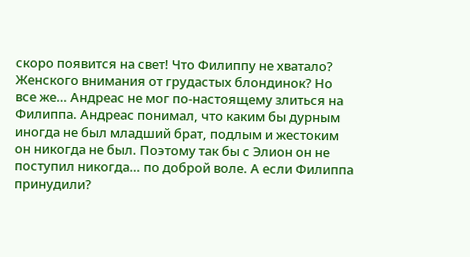скоро появится на свет! Что Филиппу не хватало? Женского внимания от грудастых блондинок? Но все же… Андреас не мог по-настоящему злиться на Филиппа. Андреас понимал, что каким бы дурным иногда не был младший брат, подлым и жестоким он никогда не был. Поэтому так бы с Элион он не поступил никогда… по доброй воле. А если Филиппа принудили?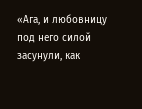«Ага, и любовницу под него силой засунули, как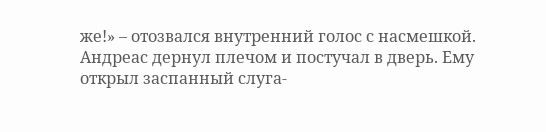же!» – отозвался внутренний голос с насмешкой.
Андреас дернул плечом и постучал в дверь. Ему открыл заспанный слуга-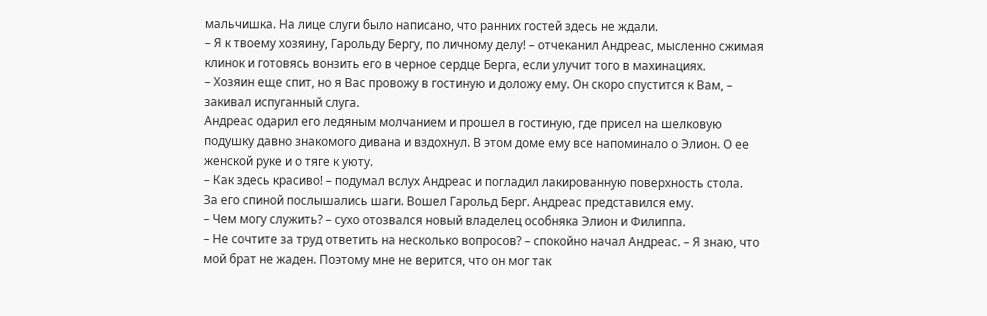мальчишка. На лице слуги было написано, что ранних гостей здесь не ждали.
– Я к твоему хозяину, Гарольду Бергу, по личному делу! – отчеканил Андреас, мысленно сжимая клинок и готовясь вонзить его в черное сердце Берга, если улучит того в махинациях.
– Хозяин еще спит, но я Вас провожу в гостиную и доложу ему. Он скоро спустится к Вам, – закивал испуганный слуга.
Андреас одарил его ледяным молчанием и прошел в гостиную, где присел на шелковую подушку давно знакомого дивана и вздохнул. В этом доме ему все напоминало о Элион. О ее женской руке и о тяге к уюту.
– Как здесь красиво! – подумал вслух Андреас и погладил лакированную поверхность стола.
За его спиной послышались шаги. Вошел Гарольд Берг. Андреас представился ему.
– Чем могу служить? – сухо отозвался новый владелец особняка Элион и Филиппа.
– Не сочтите за труд ответить на несколько вопросов? – спокойно начал Андреас. – Я знаю, что мой брат не жаден. Поэтому мне не верится, что он мог так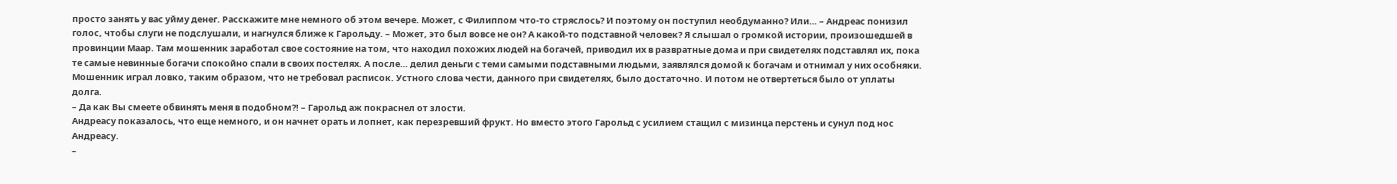просто занять у вас уйму денег. Расскажите мне немного об этом вечере. Может, с Филиппом что-то стряслось? И поэтому он поступил необдуманно? Или… – Андреас понизил голос, чтобы слуги не подслушали, и нагнулся ближе к Гарольду. – Может, это был вовсе не он? А какой-то подставной человек? Я слышал о громкой истории, произошедшей в провинции Маар. Там мошенник заработал свое состояние на том, что находил похожих людей на богачей, приводил их в развратные дома и при свидетелях подставлял их, пока те самые невинные богачи спокойно спали в своих постелях. А после… делил деньги с теми самыми подставными людьми, заявлялся домой к богачам и отнимал у них особняки. Мошенник играл ловко, таким образом, что не требовал расписок. Устного слова чести, данного при свидетелях, было достаточно. И потом не отвертеться было от уплаты долга.
– Да как Вы смеете обвинять меня в подобном?! – Гарольд аж покраснел от злости.
Андреасу показалось, что еще немного, и он начнет орать и лопнет, как перезревший фрукт. Но вместо этого Гарольд с усилием стащил с мизинца перстень и сунул под нос Андреасу.
–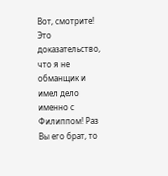Вот, смотрите! Это доказательство, что я не обманщик и имел дело именно с Филиппом! Раз Вы его брат, то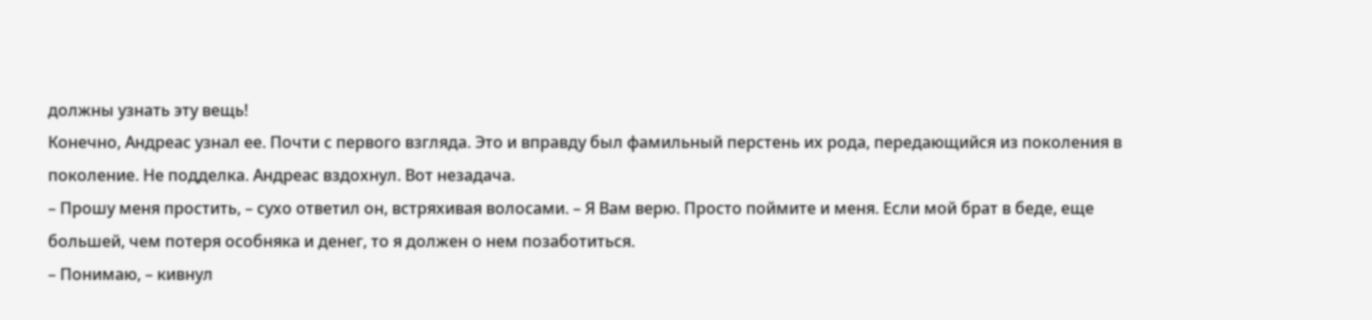должны узнать эту вещь!
Конечно, Андреас узнал ее. Почти с первого взгляда. Это и вправду был фамильный перстень их рода, передающийся из поколения в поколение. Не подделка. Андреас вздохнул. Вот незадача.
– Прошу меня простить, – сухо ответил он, встряхивая волосами. – Я Вам верю. Просто поймите и меня. Если мой брат в беде, еще большей, чем потеря особняка и денег, то я должен о нем позаботиться.
– Понимаю, – кивнул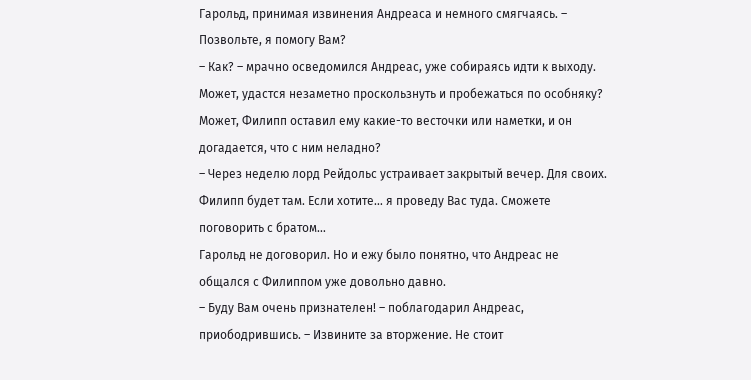Гарольд, принимая извинения Андреаса и немного смягчаясь. – Позвольте, я помогу Вам?
– Как? – мрачно осведомился Андреас, уже собираясь идти к выходу.
Может, удастся незаметно проскользнуть и пробежаться по особняку? Может, Филипп оставил ему какие-то весточки или наметки, и он догадается, что с ним неладно?
– Через неделю лорд Рейдольс устраивает закрытый вечер. Для своих. Филипп будет там. Если хотите… я проведу Вас туда. Сможете поговорить с братом…
Гарольд не договорил. Но и ежу было понятно, что Андреас не общался с Филиппом уже довольно давно.
– Буду Вам очень признателен! – поблагодарил Андреас, приободрившись. – Извините за вторжение. Не стоит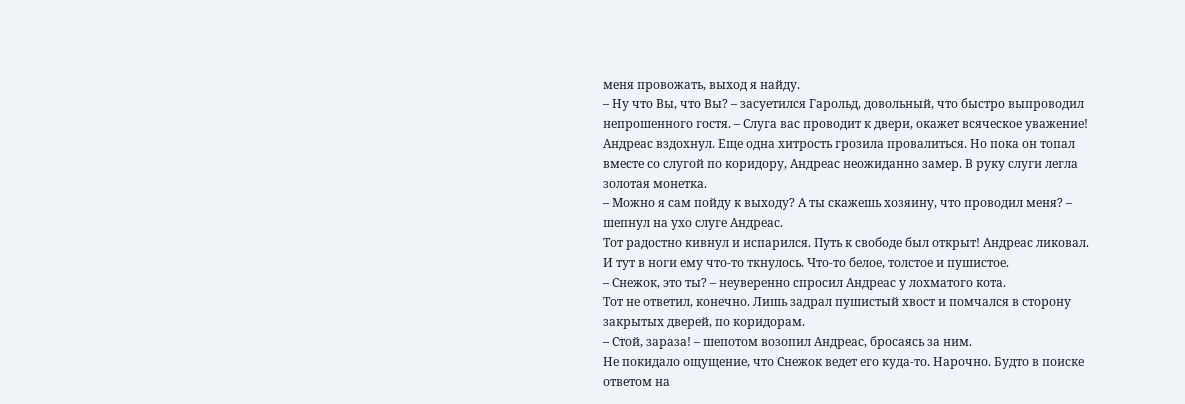меня провожать, выход я найду.
– Ну что Вы, что Вы? – засуетился Гарольд, довольный, что быстро выпроводил непрошенного гостя. – Слуга вас проводит к двери, окажет всяческое уважение!
Андреас вздохнул. Еще одна хитрость грозила провалиться. Но пока он топал вместе со слугой по коридору, Андреас неожиданно замер. В руку слуги легла золотая монетка.
– Можно я сам пойду к выходу? А ты скажешь хозяину, что проводил меня? – шепнул на ухо слуге Андреас.
Тот радостно кивнул и испарился. Путь к свободе был открыт! Андреас ликовал. И тут в ноги ему что-то ткнулось. Что-то белое, толстое и пушистое.
– Снежок, это ты? – неуверенно спросил Андреас у лохматого кота.
Тот не ответил, конечно. Лишь задрал пушистый хвост и помчался в сторону закрытых дверей, по коридорам.
– Стой, зараза! – шепотом возопил Андреас, бросаясь за ним.
Не покидало ощущение, что Снежок ведет его куда-то. Нарочно. Будто в поиске ответом на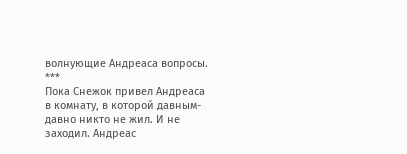волнующие Андреаса вопросы.
***
Пока Снежок привел Андреаса в комнату, в которой давным-давно никто не жил. И не заходил. Андреас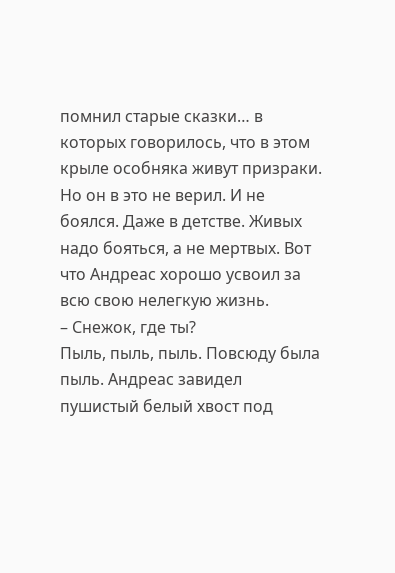помнил старые сказки… в которых говорилось, что в этом крыле особняка живут призраки. Но он в это не верил. И не боялся. Даже в детстве. Живых надо бояться, а не мертвых. Вот что Андреас хорошо усвоил за всю свою нелегкую жизнь.
– Снежок, где ты?
Пыль, пыль, пыль. Повсюду была пыль. Андреас завидел пушистый белый хвост под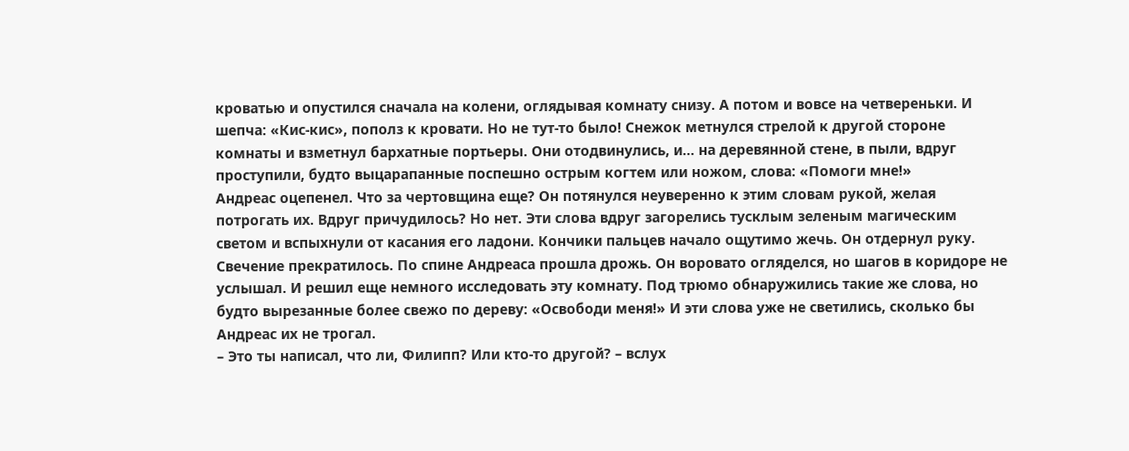кроватью и опустился сначала на колени, оглядывая комнату снизу. А потом и вовсе на четвереньки. И шепча: «Кис-кис», пополз к кровати. Но не тут-то было! Снежок метнулся стрелой к другой стороне комнаты и взметнул бархатные портьеры. Они отодвинулись, и… на деревянной стене, в пыли, вдруг проступили, будто выцарапанные поспешно острым когтем или ножом, слова: «Помоги мне!»
Андреас оцепенел. Что за чертовщина еще? Он потянулся неуверенно к этим словам рукой, желая потрогать их. Вдруг причудилось? Но нет. Эти слова вдруг загорелись тусклым зеленым магическим светом и вспыхнули от касания его ладони. Кончики пальцев начало ощутимо жечь. Он отдернул руку. Свечение прекратилось. По спине Андреаса прошла дрожь. Он воровато огляделся, но шагов в коридоре не услышал. И решил еще немного исследовать эту комнату. Под трюмо обнаружились такие же слова, но будто вырезанные более свежо по дереву: «Освободи меня!» И эти слова уже не светились, сколько бы Андреас их не трогал.
– Это ты написал, что ли, Филипп? Или кто-то другой? – вслух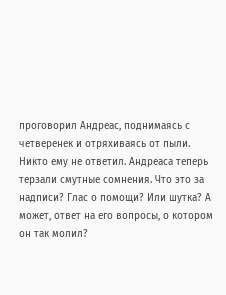проговорил Андреас, поднимаясь с четверенек и отряхиваясь от пыли.
Никто ему не ответил. Андреаса теперь терзали смутные сомнения. Что это за надписи? Глас о помощи? Или шутка? А может, ответ на его вопросы, о котором он так молил?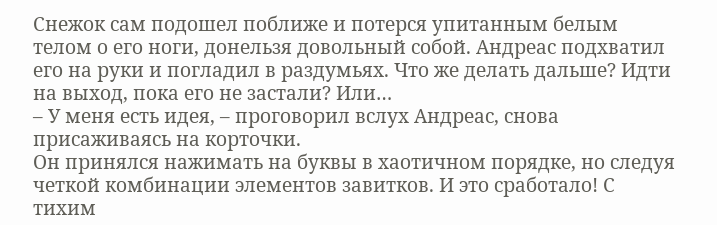Снежок сам подошел поближе и потерся упитанным белым телом о его ноги, донельзя довольный собой. Андреас подхватил его на руки и погладил в раздумьях. Что же делать дальше? Идти на выход, пока его не застали? Или…
– У меня есть идея, – проговорил вслух Андреас, снова присаживаясь на корточки.
Он принялся нажимать на буквы в хаотичном порядке, но следуя четкой комбинации элементов завитков. И это сработало! С тихим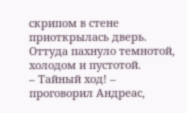скрипом в стене приоткрылась дверь. Оттуда пахнуло темнотой, холодом и пустотой.
– Тайный ход! – проговорил Андреас,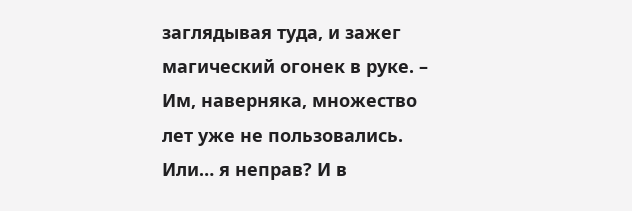заглядывая туда, и зажег магический огонек в руке. – Им, наверняка, множество лет уже не пользовались. Или… я неправ? И в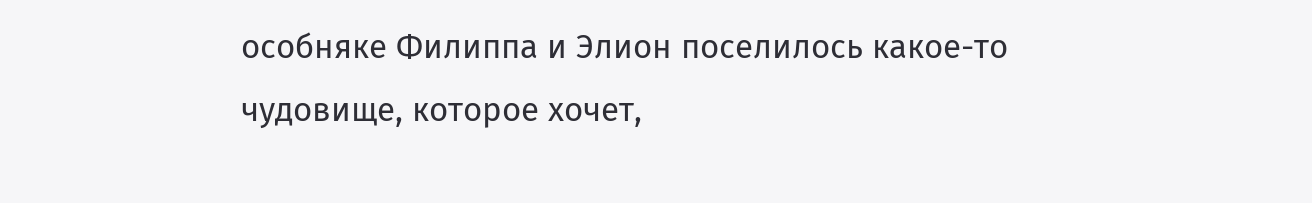особняке Филиппа и Элион поселилось какое-то чудовище, которое хочет,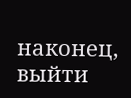наконец, выйти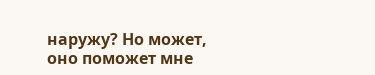наружу? Но может, оно поможет мне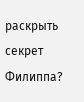раскрыть секрет Филиппа?